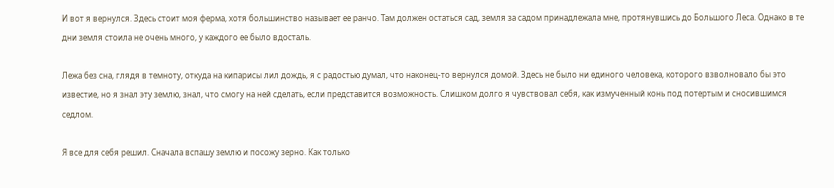И вот я вернулся. Здесь стоит моя ферма, хотя большинство называет ее ранчо. Там должен остаться сад, земля за садом принадлежала мне, протянувшись до Большого Леса. Однако в те дни земля стоила не очень много, у каждого ее было вдосталь.

Лежа без сна, глядя в темноту, откуда на кипарисы лил дождь, я с радостью думал, что наконец-то вернулся домой. Здесь не было ни единого человека, которого взволновало бы это известие, но я знал эту землю, знал, что смогу на ней сделать, если представится возможность. Слишком долго я чувствовал себя, как измученный конь под потертым и сносившимся седлом.

Я все для себя решил. Сначала вспашу землю и посожу зерно. Как только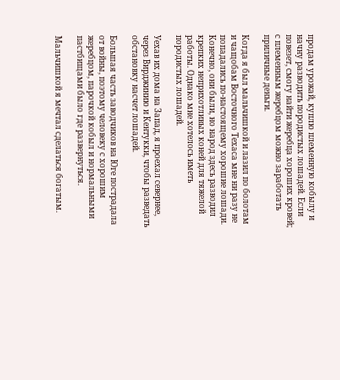продам урожай, куплю племенную кобылу и начну разводить породистых лошадей. Если повезет, смогу найти жеребца хороших кровей; с племенным жеребцом можно заработать приличные деньги.

Когда я был мальчишкой и лазил по болотам и чащобам Восточного Техаса мне ни разу не попадались по-настоящему хорошие лошади. Конечно, они были, но народ здесь разводил крепких неприхотливых коней для тяжелой работы. Однако мне хотелось иметь породистых лошадей.

Уехав их дома на Запад, я проехал севернее, через Вирджинию и Кентукки, чтобы разведать обстановку насчет лошадей.

Большая часть заводчиков на Юге пострадала от войны, поэтому человеку с хорошим жеребцом, парочкой кобыл и нормальными пастбищами было где развернуться.

Мальчишкой я мечтал сделаться богатым.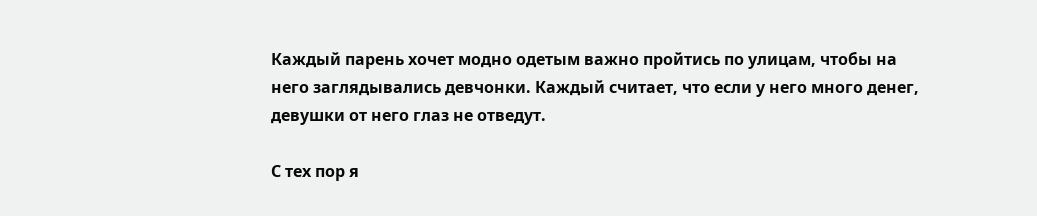Каждый парень хочет модно одетым важно пройтись по улицам, чтобы на него заглядывались девчонки. Каждый считает, что если у него много денег, девушки от него глаз не отведут.

С тех пор я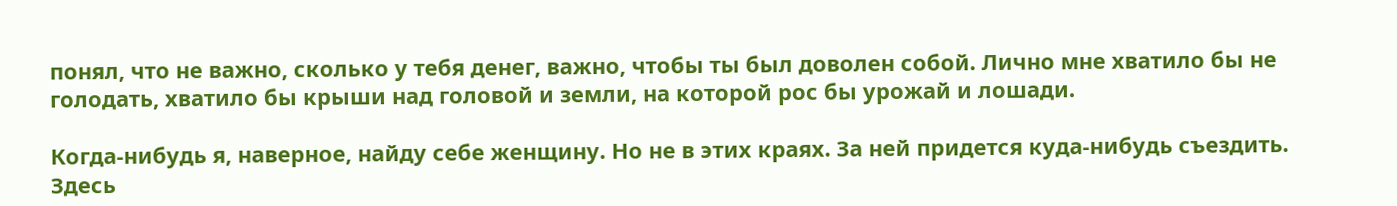понял, что не важно, сколько у тебя денег, важно, чтобы ты был доволен собой. Лично мне хватило бы не голодать, хватило бы крыши над головой и земли, на которой рос бы урожай и лошади.

Когда-нибудь я, наверное, найду себе женщину. Но не в этих краях. За ней придется куда-нибудь съездить. Здесь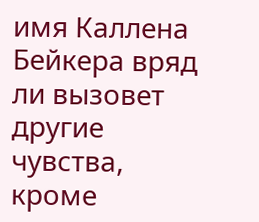имя Каллена Бейкера вряд ли вызовет другие чувства, кроме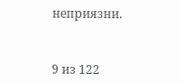неприязни.



9 из 122